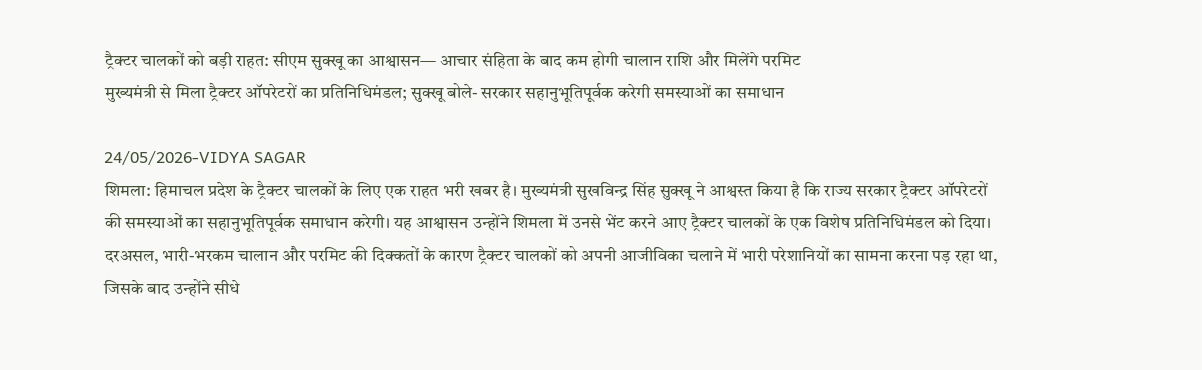ट्रैक्टर चालकों को बड़ी राहत: सीएम सुक्खू का आश्वासन— आचार संहिता के बाद कम होगी चालान राशि और मिलेंगे परमिट
मुख्यमंत्री से मिला ट्रैक्टर ऑपरेटरों का प्रतिनिधिमंडल; सुक्खू बोले- सरकार सहानुभूतिपूर्वक करेगी समस्याओं का समाधान

24/05/2026-VIDYA SAGAR
शिमला: हिमाचल प्रदेश के ट्रैक्टर चालकों के लिए एक राहत भरी खबर है। मुख्यमंत्री सुखविन्द्र सिंह सुक्खू ने आश्वस्त किया है कि राज्य सरकार ट्रैक्टर ऑपरेटरों की समस्याओं का सहानुभूतिपूर्वक समाधान करेगी। यह आश्वासन उन्होंने शिमला में उनसे भेंट करने आए ट्रैक्टर चालकों के एक विशेष प्रतिनिधिमंडल को दिया।
दरअसल, भारी-भरकम चालान और परमिट की दिक्कतों के कारण ट्रैक्टर चालकों को अपनी आजीविका चलाने में भारी परेशानियों का सामना करना पड़ रहा था, जिसके बाद उन्होंने सीधे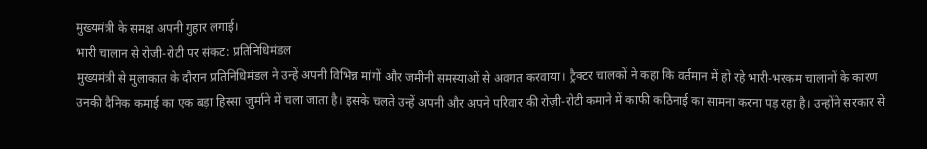मुख्यमंत्री के समक्ष अपनी गुहार लगाई।
भारी चालान से रोजी-रोटी पर संकट: प्रतिनिधिमंडल
मुख्यमंत्री से मुलाकात के दौरान प्रतिनिधिमंडल ने उन्हें अपनी विभिन्न मांगों और जमीनी समस्याओं से अवगत करवाया। ट्रैक्टर चालकों ने कहा कि वर्तमान में हो रहे भारी-भरकम चालानों के कारण उनकी दैनिक कमाई का एक बड़ा हिस्सा जुर्माने में चला जाता है। इसके चलते उन्हें अपनी और अपने परिवार की रोज़ी-रोटी कमाने में काफी कठिनाई का सामना करना पड़ रहा है। उन्होंने सरकार से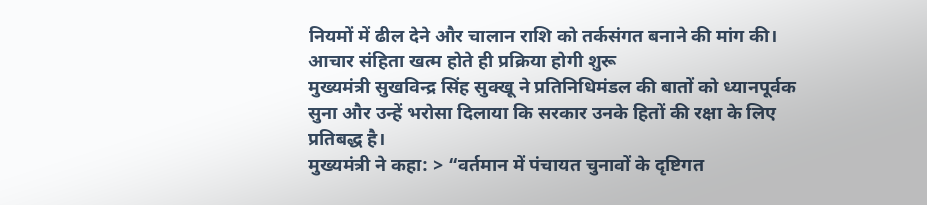नियमों में ढील देने और चालान राशि को तर्कसंगत बनाने की मांग की।
आचार संहिता खत्म होते ही प्रक्रिया होगी शुरू
मुख्यमंत्री सुखविन्द्र सिंह सुक्खू ने प्रतिनिधिमंडल की बातों को ध्यानपूर्वक सुना और उन्हें भरोसा दिलाया कि सरकार उनके हितों की रक्षा के लिए प्रतिबद्ध है।
मुख्यमंत्री ने कहा: > “वर्तमान में पंचायत चुनावों के दृष्टिगत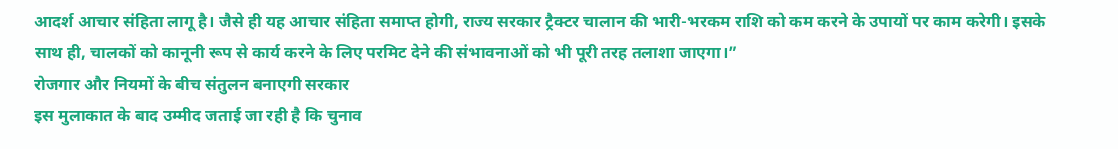आदर्श आचार संहिता लागू है। जैसे ही यह आचार संहिता समाप्त होगी, राज्य सरकार ट्रैक्टर चालान की भारी-भरकम राशि को कम करने के उपायों पर काम करेगी। इसके साथ ही, चालकों को कानूनी रूप से कार्य करने के लिए परमिट देने की संभावनाओं को भी पूरी तरह तलाशा जाएगा।”
रोजगार और नियमों के बीच संतुलन बनाएगी सरकार
इस मुलाकात के बाद उम्मीद जताई जा रही है कि चुनाव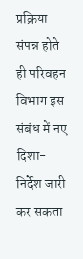प्रक्रिया संपन्न होते ही परिवहन विभाग इस संबंध में नए दिशा-निर्देश जारी कर सकता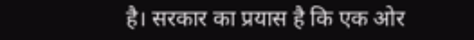है। सरकार का प्रयास है कि एक ओर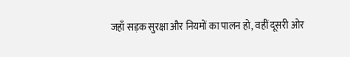जहाँ सड़क सुरक्षा और नियमों का पालन हो, वहीं दूसरी ओर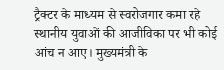ट्रैक्टर के माध्यम से स्वरोजगार कमा रहे स्थानीय युवाओं की आजीविका पर भी कोई आंच न आए। मुख्यमंत्री के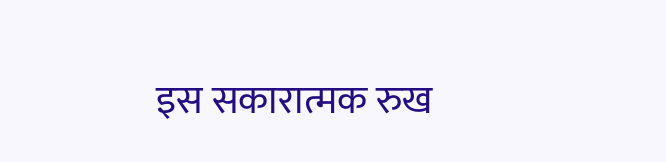इस सकारात्मक रुख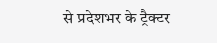से प्रदेशभर के ट्रैक्टर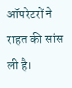ऑपरेटरों ने राहत की सांस ली है।